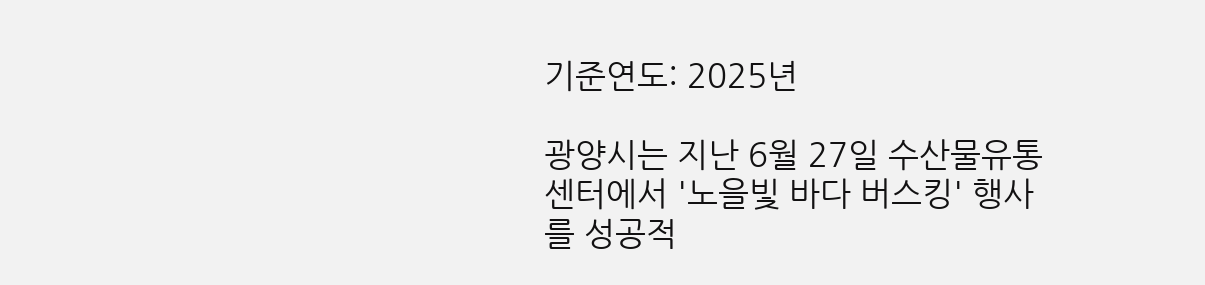기준연도: 2025년

광양시는 지난 6월 27일 수산물유통센터에서 '노을빛 바다 버스킹' 행사를 성공적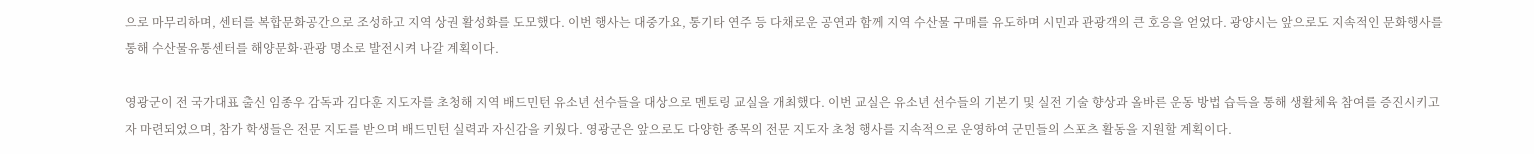으로 마무리하며, 센터를 복합문화공간으로 조성하고 지역 상권 활성화를 도모했다. 이번 행사는 대중가요, 통기타 연주 등 다채로운 공연과 함께 지역 수산물 구매를 유도하며 시민과 관광객의 큰 호응을 얻었다. 광양시는 앞으로도 지속적인 문화행사를 통해 수산물유통센터를 해양문화·관광 명소로 발전시켜 나갈 계획이다.

영광군이 전 국가대표 출신 임종우 감독과 김다훈 지도자를 초청해 지역 배드민턴 유소년 선수들을 대상으로 멘토링 교실을 개최했다. 이번 교실은 유소년 선수들의 기본기 및 실전 기술 향상과 올바른 운동 방법 습득을 통해 생활체육 참여를 증진시키고자 마련되었으며, 참가 학생들은 전문 지도를 받으며 배드민턴 실력과 자신감을 키웠다. 영광군은 앞으로도 다양한 종목의 전문 지도자 초청 행사를 지속적으로 운영하여 군민들의 스포츠 활동을 지원할 계획이다.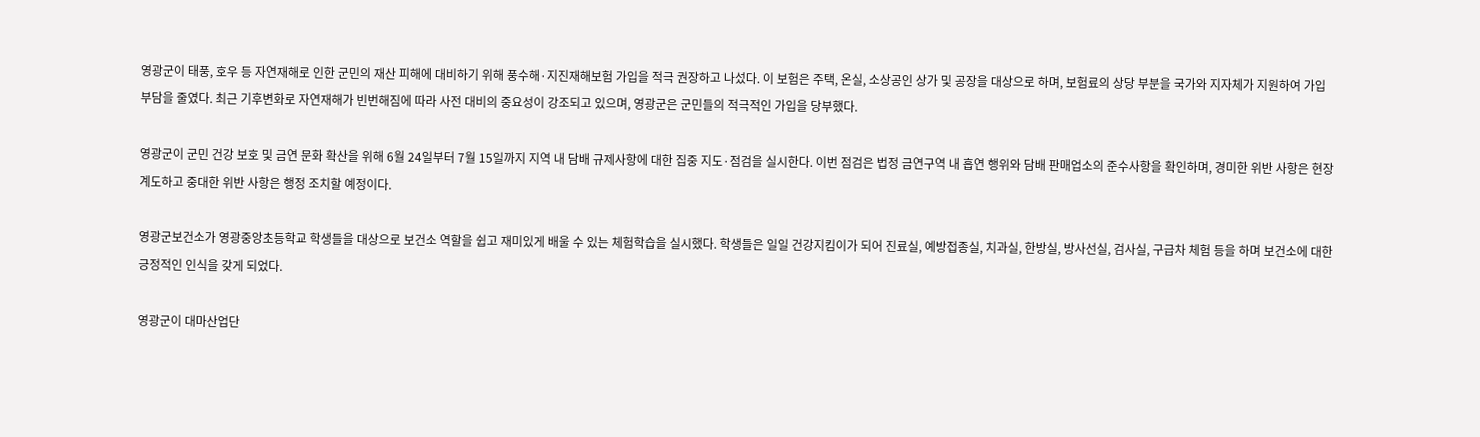영광군이 태풍, 호우 등 자연재해로 인한 군민의 재산 피해에 대비하기 위해 풍수해·지진재해보험 가입을 적극 권장하고 나섰다. 이 보험은 주택, 온실, 소상공인 상가 및 공장을 대상으로 하며, 보험료의 상당 부분을 국가와 지자체가 지원하여 가입 부담을 줄였다. 최근 기후변화로 자연재해가 빈번해짐에 따라 사전 대비의 중요성이 강조되고 있으며, 영광군은 군민들의 적극적인 가입을 당부했다.

영광군이 군민 건강 보호 및 금연 문화 확산을 위해 6월 24일부터 7월 15일까지 지역 내 담배 규제사항에 대한 집중 지도·점검을 실시한다. 이번 점검은 법정 금연구역 내 흡연 행위와 담배 판매업소의 준수사항을 확인하며, 경미한 위반 사항은 현장 계도하고 중대한 위반 사항은 행정 조치할 예정이다.

영광군보건소가 영광중앙초등학교 학생들을 대상으로 보건소 역할을 쉽고 재미있게 배울 수 있는 체험학습을 실시했다. 학생들은 일일 건강지킴이가 되어 진료실, 예방접종실, 치과실, 한방실, 방사선실, 검사실, 구급차 체험 등을 하며 보건소에 대한 긍정적인 인식을 갖게 되었다.

영광군이 대마산업단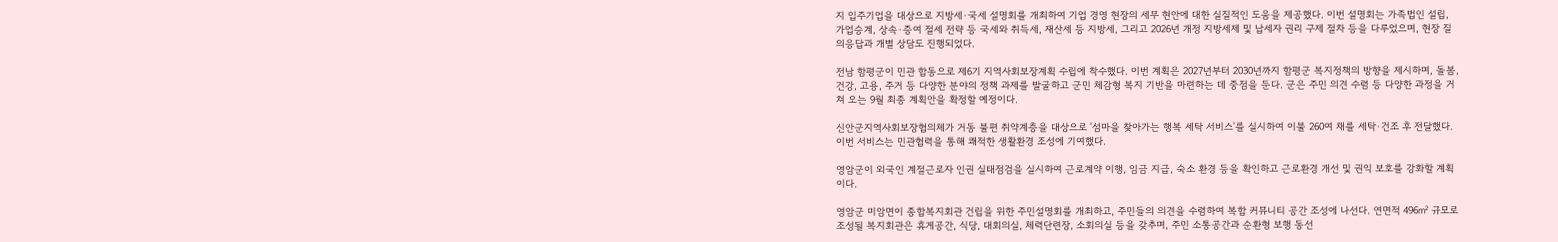지 입주기업을 대상으로 지방세·국세 설명회를 개최하여 기업 경영 현장의 세무 현안에 대한 실질적인 도움을 제공했다. 이번 설명회는 가족법인 설립, 가업승계, 상속·증여 절세 전략 등 국세와 취득세, 재산세 등 지방세, 그리고 2026년 개정 지방세제 및 납세자 권리 구제 절차 등을 다루었으며, 현장 질의응답과 개별 상담도 진행되었다.

전남 함평군이 민관 합동으로 제6기 지역사회보장계획 수립에 착수했다. 이번 계획은 2027년부터 2030년까지 함평군 복지정책의 방향을 제시하며, 돌봄, 건강, 고용, 주거 등 다양한 분야의 정책 과제를 발굴하고 군민 체감형 복지 기반을 마련하는 데 중점을 둔다. 군은 주민 의견 수렴 등 다양한 과정을 거쳐 오는 9월 최종 계획안을 확정할 예정이다.

신안군지역사회보장협의체가 거동 불편 취약계층을 대상으로 '섬마을 찾아가는 행복 세탁 서비스'를 실시하여 이불 260여 채를 세탁·건조 후 전달했다. 이번 서비스는 민관협력을 통해 쾌적한 생활환경 조성에 기여했다.

영암군이 외국인 계절근로자 인권 실태점검을 실시하여 근로계약 이행, 임금 지급, 숙소 환경 등을 확인하고 근로환경 개선 및 권익 보호를 강화할 계획이다.

영암군 미암면이 종합복지회관 건립을 위한 주민설명회를 개최하고, 주민들의 의견을 수렴하여 복합 커뮤니티 공간 조성에 나선다. 연면적 496㎡ 규모로 조성될 복지회관은 휴게공간, 식당, 대회의실, 체력단련장, 소회의실 등을 갖추며, 주민 소통공간과 순환형 보행 동선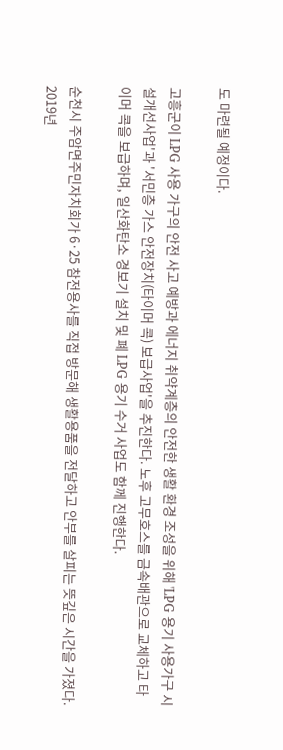도 마련될 예정이다.

고흥군이 LPG 사용 가구의 안전 사고 예방과 에너지 취약계층의 안전한 생활 환경 조성을 위해 'LPG 용기 사용가구 시설개선사업'과 '서민층 가스 안전장치(타이머 콕) 보급사업'을 추진한다. 노후 고무호스를 금속배관으로 교체하고 타이머 콕을 보급하며, 일산화탄소 경보기 설치 및 폐 LPG 용기 수거 사업도 함께 진행한다.

순천시 주암면주민자치회가 6·25 참전용사를 직접 방문해 생활용품을 전달하고 안부를 살피는 뜻깊은 시간을 가졌다. 2019년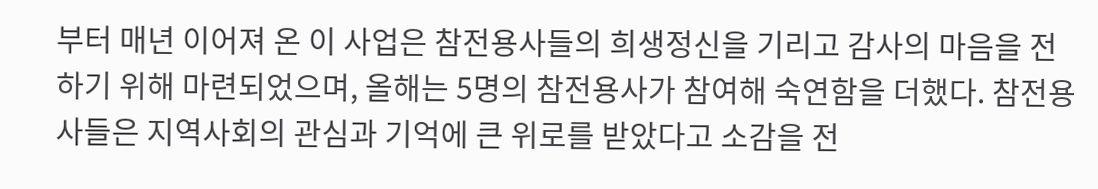부터 매년 이어져 온 이 사업은 참전용사들의 희생정신을 기리고 감사의 마음을 전하기 위해 마련되었으며, 올해는 5명의 참전용사가 참여해 숙연함을 더했다. 참전용사들은 지역사회의 관심과 기억에 큰 위로를 받았다고 소감을 전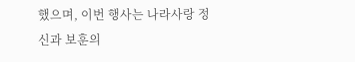했으며, 이번 행사는 나라사랑 정신과 보훈의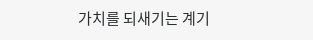가치를 되새기는 계기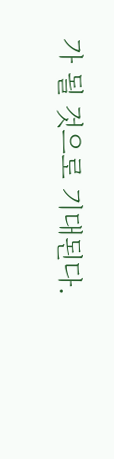가 될 것으로 기대된다.